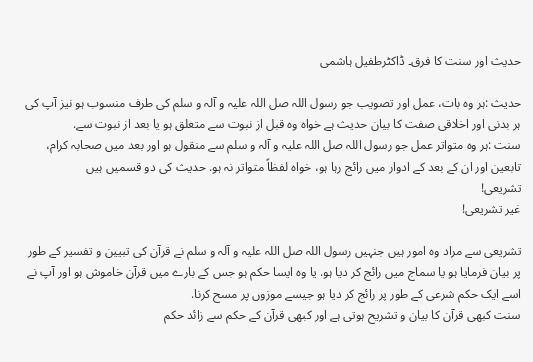حدیث اور سنت کا فرق۔ ڈاکٹرطفیل ہاشمی

حدیث :ہر وہ بات، عمل اور تصویب جو رسول اللہ صل اللہ علیہ و آلہ و سلم کی طرف منسوب ہو نیز آپ کی ہر بدنی اور اخلاقی صفت کا بیان حدیث ہے خواہ وہ قبل از نبوت سے متعلق ہو یا بعد از نبوت سے.
سنت :ہر وہ متواتر عمل جو رسول اللہ صل اللہ علیہ و آلہ و سلم سے منقول ہو اور بعد میں صحابہ کرام، تابعین اور ان کے بعد کے ادوار میں رائج رہا ہو، خواہ لفظاً متواتر نہ ہو. حدیث کی دو قسمیں ہیں
تشریعی!
غیر تشریعی!

تشریعی سے مراد وہ امور ہیں جنہیں رسول اللہ صل اللہ علیہ و آلہ و سلم نے قرآن کی تبیین و تفسیر کے طور پر بیان فرمایا ہو یا سماج میں رائج کر دیا ہو. یا وہ ایسا حکم ہو جس کے بارے میں قرآن خاموش ہو اور آپ نے اسے ایک حکم شرعی کے طور پر رائج کر دیا ہو جیسے موزوں پر مسح کرنا.
سنت کبھی قرآن کا بیان و تشریح ہوتی ہے اور کبھی قرآن کے حکم سے زائد حکم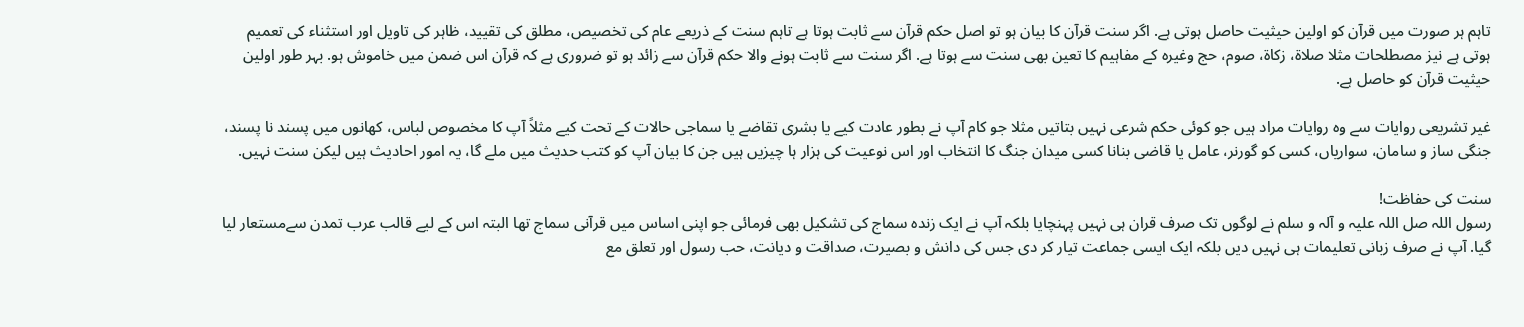تاہم ہر صورت میں قرآن کو اولین حیثیت حاصل ہوتی ہے. اگر سنت قرآن کا بیان ہو تو اصل حکم قرآن سے ثابت ہوتا ہے تاہم سنت کے ذریعے عام کی تخصيص، مطلق کی تقیید، ظاہر کی تاویل اور استثناء کی تعمیم ہوتی ہے نیز مصطلحات مثلا صلاۃ، زکاۃ، صوم، حج وغیرہ کے مفاہیم کا تعین بھی سنت سے ہوتا ہے. اگر سنت سے ثابت ہونے والا حکم قرآن سے زائد ہو تو ضروری ہے کہ قرآن اس ضمن میں خاموش ہو. بہر طور اولین حیثیت قرآن کو حاصل ہے.

غیر تشریعی روایات سے وہ روایات مراد ہیں جو کوئی حکم شرعی نہیں بتاتیں مثلا جو کام آپ نے بطور عادت کیے یا بشری تقاضے یا سماجی حالات کے تحت کیے مثلاً آپ کا مخصوص لباس، کھانوں میں پسند نا پسند، جنگی ساز و سامان، سواریاں، کسی کو گورنر، عامل یا قاضی بنانا کسی میدان جنگ کا انتخاب اور اس نوعیت کی ہزار ہا چیزیں ہیں جن کا بیان آپ کو کتب حدیث میں ملے گا، یہ امور احادیث ہیں لیکن سنت نہیں.

سنت کی حفاظت!
رسول اللہ صل اللہ علیہ و آلہ و سلم نے لوگوں تک صرف قران ہی نہیں پہنچایا بلکہ آپ نے ایک زندہ سماج کی تشکیل بھی فرمائی جو اپنی اساس میں قرآنی سماج تھا البتہ اس کے لیے قالب عرب تمدن سےمستعار لیا گیا. آپ نے صرف زبانی تعلیمات ہی نہیں دیں بلکہ ایک ایسی جماعت تیار کر دی جس کی دانش و بصیرت، صداقت و دیانت، حب رسول اور تعلق مع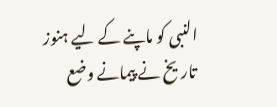النبی کو ماپنے کے لیے ہنوز تاریخ نے پیمانے وضع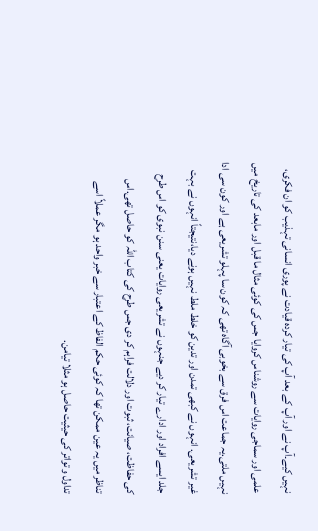نہیں کیے۔آپ نے اور آپ کے بعد آپ کی تیار کردہ قیادت نے پوری انسانی تہذیب کو ان فکری، علمی اور سماجی روایات سے روشناس کروایا جس کی کوئی مثال ما قبل اور مابعد کی تاریخ میں نہیں ملتی.یہ جماعت اس فرق سے بخوبی آگاہ تھی کہ کون سا پہلو تشریعی ہے اور کون سی ادا غیر تشریعی. انہوں نے کبھی تمدن اور تدین کو خلط ملط نہیں ہونے دیا،نتیجتاً انہوں نے بہت جلد ایسے افراد اور ادارے تیار کر دیے جنہوں نے تشریعی روایات یعنی سنن نبوی کو اس طرح کی حفاظت، صیانت، ثبوت اور دلالت فراہم کر دی جس طرح کی کتاب اللہ کو حاصل تھی.اس تناظر میں یہ عین ممکن تھا کہ کوئی حکم الفاظ کے اعتبار سے خبر واحد ہو مگر عملاً اسے تداول و تواتر کی حیثیت حاصل ہو مثلا تیامن.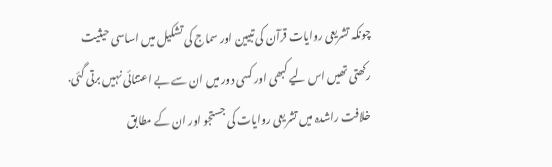چونکہ تشریعی روایات قرآن کی تبیین اور سماج کی تشکیل میں اساسی حیثیت رکھتی تھیں اس لیے کبھی اور کسی دور میں ان سے بے اعتنائی نہیں برتی گئی. خلافت راشدہ میں تشریعی روایات کی جستجو اور ان کے مطابق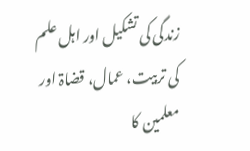زندگی کی تشکیل اور اہل علم کی تربیت، عمال، قضاۃ اور معلمین کا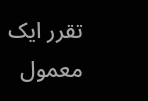تقرر ایک معمول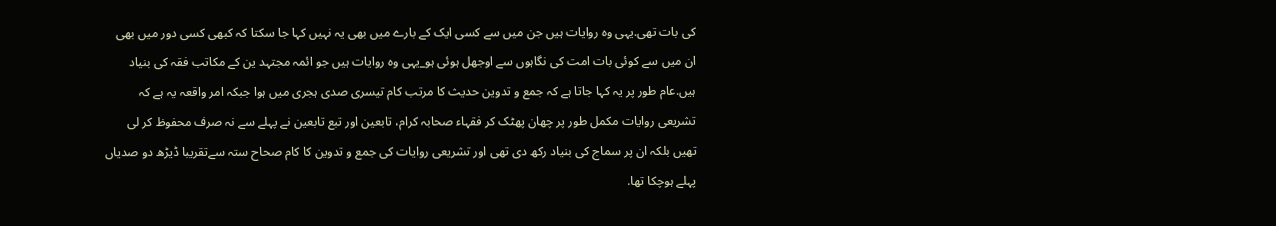کی بات تھی.یہی وہ روایات ہیں جن میں سے کسی ایک کے بارے میں بھی یہ نہیں کہا جا سکتا کہ کبھی کسی دور میں بھی ان میں سے کوئی بات امت کی نگاہوں سے اوجھل ہوئی ہو_یہی وہ روایات ہیں جو ائمہ مجتہد ین کے مکاتب فقہ کی بنیاد ہیں.عام طور پر یہ کہا جاتا ہے کہ جمع و تدوین حدیث کا مرتب کام تیسری صدی ہجری میں ہوا جبکہ امر واقعہ یہ ہے کہ تشریعی روایات مکمل طور پر چھان پھٹک کر فقہاء صحابہ کرام، تابعین اور تبع تابعین نے پہلے سے نہ صرف محفوظ کر لی تھیں بلکہ ان پر سماج کی بنیاد رکھ دی تھی اور تشریعی روایات کی جمع و تدوین کا کام صحاح ستہ سےتقریبا ڈیڑھ دو صدیاں پہلے ہوچکا تھا.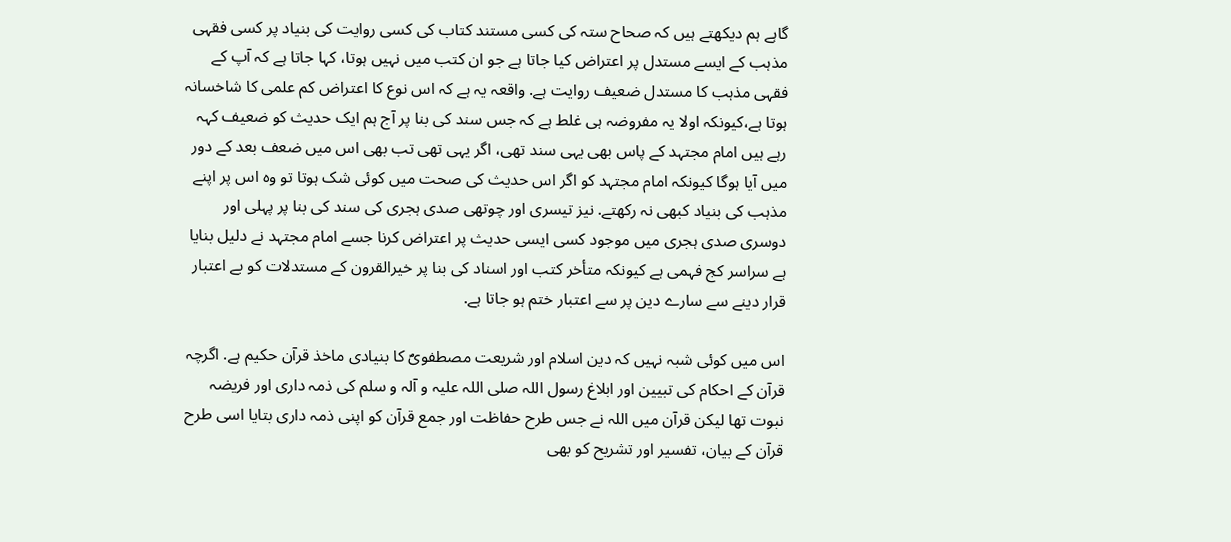گاہے ہم دیکھتے ہیں کہ صحاح ستہ کی کسی مستند کتاب کی کسی روایت کی بنیاد پر کسی فقہی مذہب کے ایسے مستدل پر اعتراض کیا جاتا ہے جو ان کتب میں نہیں ہوتا، کہا جاتا ہے کہ آپ کے فقہی مذہب کا مستدل ضعیف روایت ہے. واقعہ یہ ہے کہ اس نوع کا اعتراض کم علمی کا شاخسانہ ہوتا ہے،کیونکہ اولا یہ مفروضہ ہی غلط ہے کہ جس سند کی بنا پر آج ہم ایک حدیث کو ضعیف کہہ رہے ہیں امام مجتہد کے پاس بھی یہی سند تھی، اگر یہی تھی تب بھی اس میں ضعف بعد کے دور میں آیا ہوگا کیونکہ امام مجتہد کو اگر اس حدیث کی صحت میں کوئی شک ہوتا تو وہ اس پر اپنے مذہب کی بنیاد کبھی نہ رکھتے. نیز تیسری اور چوتھی صدی ہجری کی سند کی بنا پر پہلی اور دوسری صدی ہجری میں موجود کسی ایسی حدیث پر اعتراض کرنا جسے امام مجتہد نے دلیل بنایا ہے سراسر کج فہمی ہے کیونکہ متأخر کتب اور اسناد کی بنا پر خیرالقرون کے مستدلات کو بے اعتبار قرار دینے سے سارے دین پر سے اعتبار ختم ہو جاتا ہے.

اس میں کوئی شبہ نہیں کہ دین اسلام اور شریعت مصطفویؐ کا بنیادی ماخذ قرآن حکیم ہے. اگرچہ قرآن کے احکام کی تبیین اور ابلاغ رسول اللہ صلی اللہ علیہ و آلہ و سلم کی ذمہ داری اور فریضہ نبوت تھا لیکن قرآن میں اللہ نے جس طرح حفاظت اور جمع قرآن کو اپنی ذمہ داری بتایا اسی طرح قرآن کے بیان، تفسیر اور تشریح کو بھی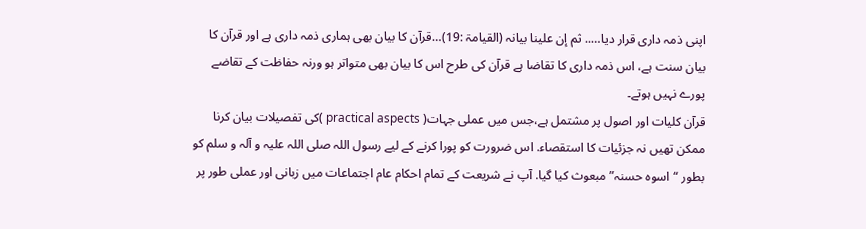اپنی ذمہ داری قرار دیا….. ثم إن علینا بیانہ (القیامۃ :19)…قرآن کا بیان بھی ہماری ذمہ داری ہے اور قرآن کا بیان سنت ہے، اس ذمہ داری کا تقاضا ہے قرآن کی طرح اس کا بیان بھی متواتر ہو ورنہ حفاظت کے تقاضے پورے نہیں ہوتے۔
قرآن کلیات اور اصول پر مشتمل ہے،جس میں عملی جہات( practical aspects )کی تفصیلات بیان کرنا ممکن تھیں نہ جزئیات کا استقصاء. اس ضرورت کو پورا کرنے کے لیے رسول اللہ صلی اللہ علیہ و آلہ و سلم کو بطور “اسوہ حسنہ” مبعوث کیا گیا. آپ نے شریعت کے تمام احکام عام اجتماعات میں زبانی اور عملی طور پر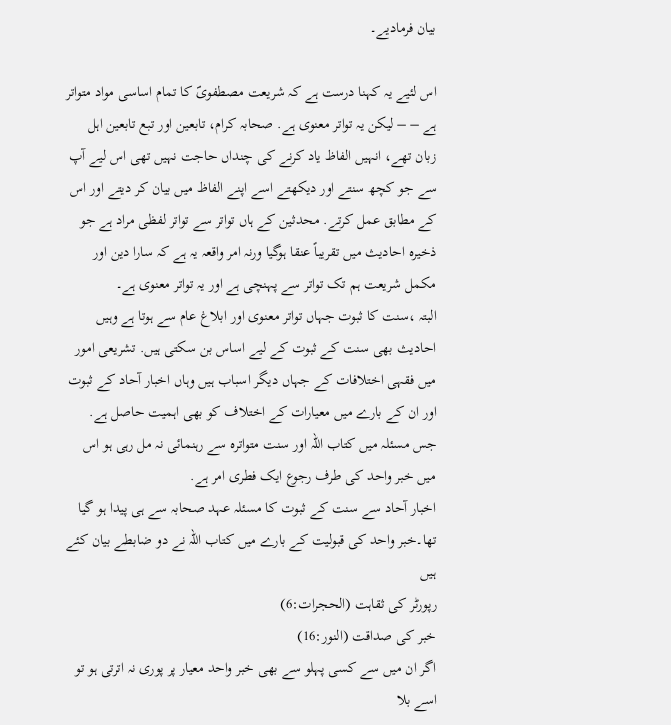بیان فرمادیے۔

اس لئیے یہ کہنا درست ہے کہ شریعت مصطفویؐ کا تمام اساسی مواد متواتر ہے – – لیکن یہ تواتر معنوی ہے. صحابہ کرام، تابعین اور تبع تابعین اہل زبان تھے، انہیں الفاظ یاد کرنے کی چنداں حاجت نہیں تھی اس لیے آپ سے جو کچھ سنتے اور دیکھتے اسے اپنے الفاظ میں بیان کر دیتے اور اس کے مطابق عمل کرتے. محدثین کے ہاں تواتر سے تواتر لفظی مراد ہے جو ذخیرہ احادیث میں تقریباً عنقا ہوگیا ورنہ امر واقعہ یہ ہے کہ سارا دین اور مکمل شریعت ہم تک تواتر سے پہنچی ہے اور یہ تواتر معنوی ہے۔
البتہ ،سنت کا ثبوت جہاں تواتر معنوی اور ابلاغ عام سے ہوتا ہے وہیں احادیث بھی سنت کے ثبوت کے لیے اساس بن سکتی ہیں. تشریعی امور میں فقہی اختلافات کے جہاں دیگر اسباب ہیں وہاں اخبار آحاد کے ثبوت اور ان کے بارے میں معیارات کے اختلاف کو بھی اہمیت حاصل ہے. جس مسئلہ میں کتاب اللہ اور سنت متواترہ سے رہنمائی نہ مل رہی ہو اس میں خبر واحد کی طرف رجوع ایک فطری امر ہے.
اخبار آحاد سے سنت کے ثبوت کا مسئلہ عہد صحابہ سے ہی پیدا ہو گیا تھا۔خبر واحد کی قبولیت کے بارے میں کتاب اللہ نے دو ضابطے بیان کئے ہیں
رپورٹر کی ثقاہت (الحجرات:6)
خبر کی صداقت (النور:16)
اگر ان میں سے کسی پہلو سے بھی خبر واحد معیار پر پوری نہ اترتی ہو تو اسے بلا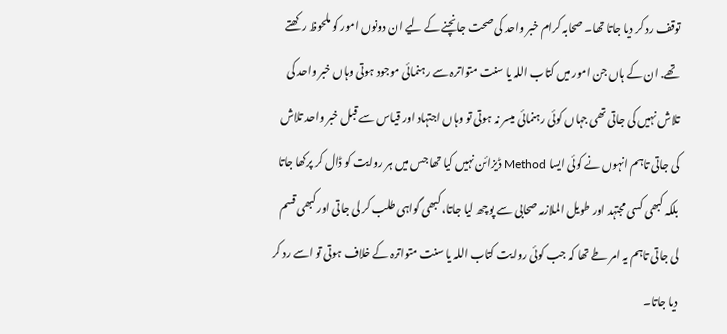توقف رد کر دیا جاتا تھا۔ صحابہ کرام خبر واحد کی صحت جانچنے کے لیے ان دونوں امور کو ملحوظ رکھتے تھے. ان کے ہاں جن امور میں کتاب اللہ یا سنت متواترہ سے رہنمائی موجود ہوتی وہاں خبر واحد کی تلاش نہیں کی جاتی تھی جہاں کوئی رہنمائی میسر نہ ہوتی تو وہاں اجتہاد اور قیاس سے قبل خبر واحد تلاش کی جاتی تاہم انہوں نے کوئی ایسا Method ڈیزائن نہیں کیا تھا جس میں ہر روایت کو ڈال کر پرکھا جاتا بلکہ کبھی کسی مجتہد اور طویل الملازمہ صحابی سے پوچھ لیا جاتا، کبھی گواہی طلب کر لی جاتی اور کبھی قسم لی جاتی تاہم یہ امر طے تھا کہ جب کوئی روایت کتاب اللہ یا سنت متواترہ کے خلاف ہوتی تو اسے رد کر دیا جاتا۔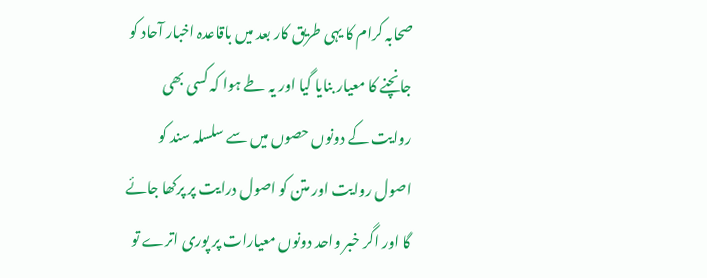صحابہ کرام کا یہی طریق کار بعد میں باقاعدہ اخبار آحاد کو جانچنے کا معیار بنایا گیا اور یہ طے ہوا کہ کسی بھی روایت کے دونوں حصوں میں سے سلسلہ سند کو اصول روایت اور متن کو اصول درایت پر پرکھا جائے گا اور اگر خبر واحد دونوں معیارات پر پوری اترے تو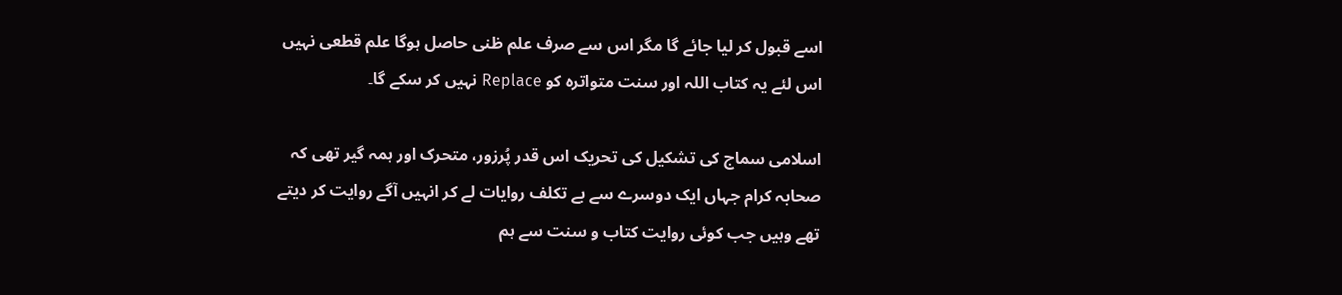اسے قبول کر لیا جائے گا مگر اس سے صرف علم ظنی حاصل ہوگا علم قطعی نہیں اس لئے یہ کتاب اللہ اور سنت متواترہ کو Replace نہیں کر سکے گا۔

اسلامی سماج کی تشکیل کی تحریک اس قدر پُرزور، متحرک اور ہمہ گیر تھی کہ صحابہ کرام جہاں ایک دوسرے سے بے تکلف روایات لے کر انہیں آگے روایت کر دیتے تھے وہیں جب کوئی روایت کتاب و سنت سے ہم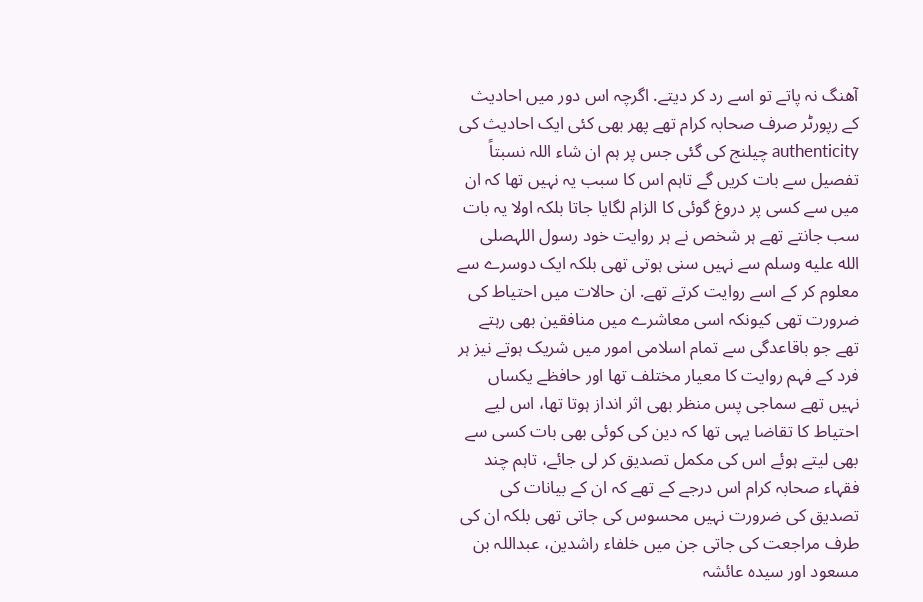آھنگ نہ پاتے تو اسے رد کر دیتے. اگرچہ اس دور میں احادیث کے رپورٹر صرف صحابہ کرام تھے پھر بھی کئی ایک احادیث کی authenticity چیلنج کی گئی جس پر ہم ان شاء اللہ نسبتاً تفصیل سے بات کریں گے تاہم اس کا سبب یہ نہیں تھا کہ ان میں سے کسی پر دروغ گوئی کا الزام لگایا جاتا بلکہ اولا یہ بات سب جانتے تھے ہر شخص نے ہر روایت خود رسول اللہصلى الله عليه وسلم سے نہیں سنی ہوتی تھی بلکہ ایک دوسرے سے معلوم کر کے اسے روایت کرتے تھے. ان حالات میں احتیاط کی ضرورت تھی کیونکہ اسی معاشرے میں منافقین بھی رہتے تھے جو باقاعدگی سے تمام اسلامی امور میں شریک ہوتے نیز ہر فرد کے فہم روایت کا معیار مختلف تھا اور حافظے یکساں نہیں تھے سماجی پس منظر بھی اثر انداز ہوتا تھا، اس لیے احتیاط کا تقاضا یہی تھا کہ دین کی کوئی بھی بات کسی سے بھی لیتے ہوئے اس کی مکمل تصدیق کر لی جائے، تاہم چند فقہاء صحابہ کرام اس درجے کے تھے کہ ان کے بیانات کی تصدیق کی ضرورت نہیں محسوس کی جاتی تھی بلکہ ان کی طرف مراجعت کی جاتی جن میں خلفاء راشدین، عبداللہ بن مسعود اور سیدہ عائشہ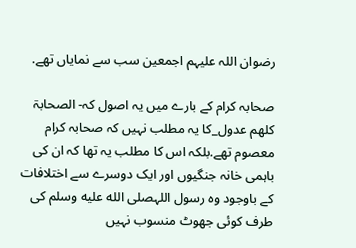رضوان اللہ علیہم اجمعین سب سے نمایاں تھے.

صحابہ کرام کے بارے میں یہ اصول کہ- الصحابۃ کلھم عدول_کا یہ مطلب نہیں کہ صحابہ کرام معصوم تھے.بلکہ اس کا مطلب یہ تھا کہ ان کی باہمی خانہ جنگیوں اور ایک دوسرے سے اختلافات کے باوجود وہ رسول اللہصلى الله عليه وسلم کی طرف کوئی جھوٹ منسوب نہیں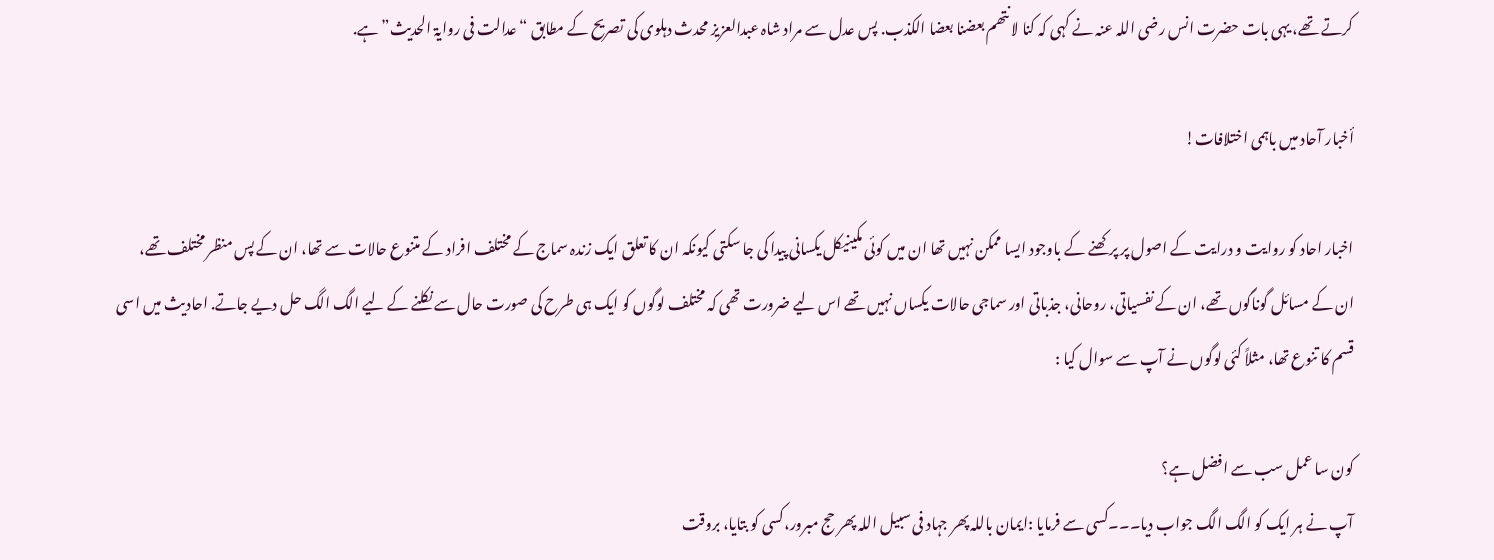کرتے تھے، یہی بات حضرت انس رضی اللہ عنہ نے کہی کہ کنا لا نتھم بعضنا بعضا الکذب. پس عدل سے مراد شاہ عبدالعزیز محدث دہلوی کی تصریح کے مطابق “عدالت فی روایۃ الحدیث” ہے.

أخبار آحاد میں باہمی اختلافات!

اخبار احاد کو روایت و درایت کے اصول پر پرکھنے کے باوجود ایسا ممکن نہیں تھا ان میں کوئی مکینیکل یکسانی پیدا کی جا سکتی کیونکہ ان کا تعلق ایک زندہ سماج کے مختلف افراد کے متنوع حالات سے تھا، ان کے پس منظر مختلف تھے، ان کے مسائل گوناگوں تھے، ان کے نفسیاتی، روحانی، جذباتی اور سماجی حالات یکساں نہیں تھے اس لیے ضرورت تھی کہ مختلف لوگوں کو ایک ہی طرح کی صورت حال سے نکلنے کے لیے الگ الگ حل دیے جاتے. احادیث میں اسی قسم کا تنوع تھا، مثلاً کئی لوگوں نے آپ سے سوال کیا :

کون سا عمل سب سے افضل ہے؟
آپ نے ہر ایک کو الگ الگ جواب دیا۔۔۔کسی سے فرمایا :ایمان باللہ پھر جہاد فی سبیل اللہ پھر حج مبرور،کسی کو بتایا، بروقت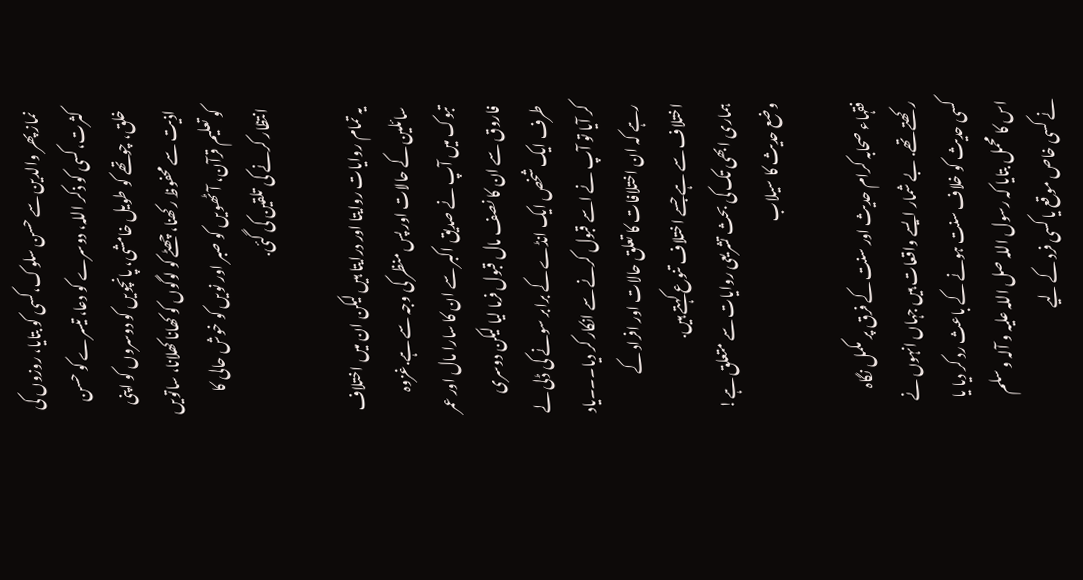نماز پھر والدین سے حسن سلوک،کسی کو بتایا، روزوں کی کثرت،کسی کو ذکر اللہ، دوسرے کو دعا، تیسرے کو حسن خلق، چوتھے کو طویل خامشی، پانچویں کو دوسروں کو اپنی اذیت سے محفوظ رکھنا، چھٹے کو لوگوں کو کھانا کھلانا، ساتویں کو تعلیم قرآن، آٹھویں کو صبر اور نویں کو خوش حالی کا انتظار کرنے کی تلقین کی گئی.

یہ تمام روایات روایتا اور درایتا ہیں لیکن ان میں اختلاف سائلین کے حالات اور پس منظر کی وجہ سے ہے.غزوہ تبوک میں آپ نے صدیق اکبر سے ان کا سارا مال اور عمر فاروق سے ان کا نصف مال قبول فرما لیا لیکن دوسری طرف ایک شخص ایک انڈے کے برابر سونے کی ڈلی لے کر آیا تو آپ نے اسے قبول کرنے سے انکار کر دیا۔۔۔یاد رہے کہ ان اختلافات کا تعلق حالات اور افراد کے اختلاف سے ہے جسے اختلاف تنوع کہتے ہیں.
ہماری ابھی تک کی بحث تشریعی روایات سے متعلق ہے!
وضع حدیث کا سیلاب

فقہاء صحابہ کرام حدیث اور سنت کے فرق پر مکمل نگاہ رکھتے تھے. بے شمار ایسے واقعات ہیں جہاں انہوں نے کسی حدیث کو خلاف سنت ہونے کے باعث رد کر دیا یا اس کا محمل بتایا کہ رسول اللہ صل اللہ علیہ و آلہ و سلم نے کسی خاص موقع یا کسی فرد کے لیے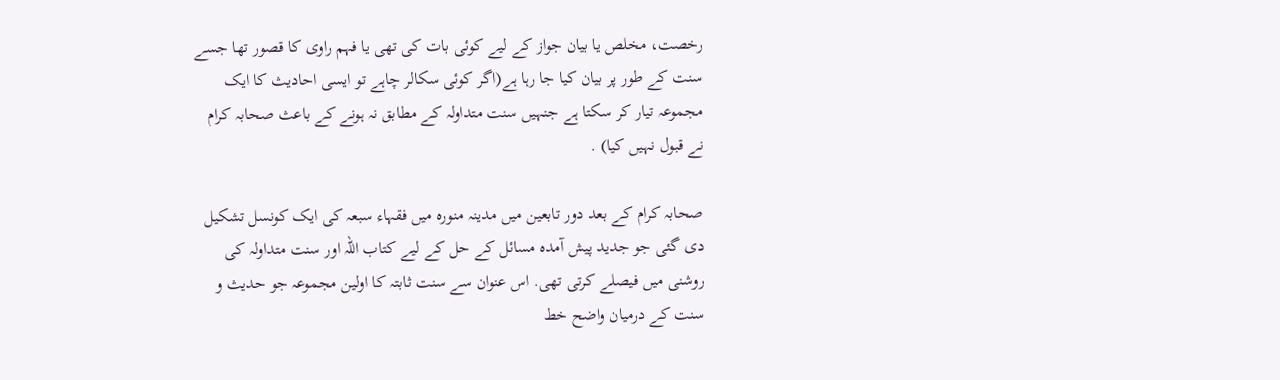رخصت، مخلص یا بیان جواز کے لیے کوئی بات کی تھی یا فہم راوی کا قصور تھا جسے سنت کے طور پر بیان کیا جا رہا ہے(اگر کوئی سکالر چاہے تو ایسی احادیث کا ایک مجموعہ تیار کر سکتا ہے جنہیں سنت متداولہ کے مطابق نہ ہونے کے باعث صحابہ کرام نے قبول نہیں کیا) .

صحابہ کرام کے بعد دور تابعین میں مدینہ منورہ میں فقہاء سبعہ کی ایک کونسل تشکیل دی گئی جو جدید پیش آمدہ مسائل کے حل کے لیے کتاب اللہ اور سنت متداولہ کی روشنی میں فیصلے کرتی تھی. اس عنوان سے سنت ثابتہ کا اولین مجموعہ جو حدیث و سنت کے درمیان واضح خط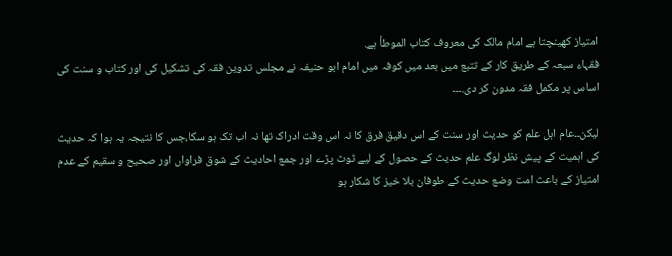امتیاز کھینچتا ہے امام مالک کی معروف کتاب الموطأ ہے.
فقہاء سبعہ کے طریق کار کے تتبع میں بعد میں کوفہ میں امام ابو حنیفہ نے مجلس تدوین فقہ کی تشکیل کی اور کتاب و سنت کی اساس پر مکمل فقہ مدون کر دی.۔۔۔

لیکن۔۔عام اہل علم کو حدیث اور سنت کے اس دقیق فرق کا نہ اس وقت ادراک تھا نہ اب تک ہو سکا،جس کا نتیجہ یہ ہوا کہ حدیث کی اہمیت کے پیش نظر لوگ علم حدیث کے حصول کے لیے ٹوٹ پڑے اور جمع احادیث کے شوق فراواں اور صحیح و سقیم کے عدم امتیاز کے باعث امت وضع حدیث کے طوفان بلا خیز کا شکار ہو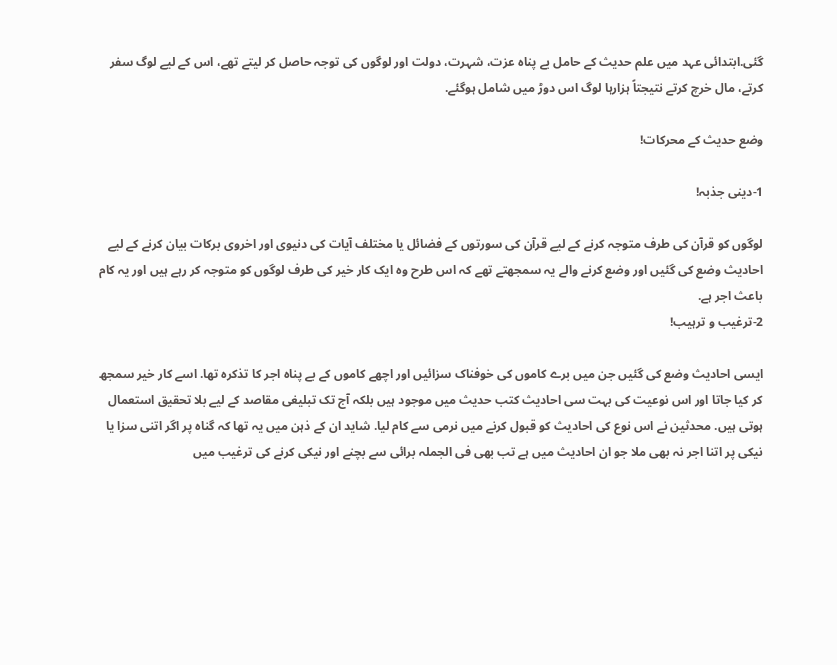گئی.ابتدائی عہد میں علم حدیث کے حامل بے پناہ عزت، شہرت، دولت اور لوگوں کی توجہ حاصل کر لیتے تھے، اس کے لیے لوگ سفر کرتے، مال خرچ کرتے نتیجتاً ہزارہا لوگ اس دوڑ میں شامل ہوگئے.

وضع حدیث کے محرکات!

1-دینی جذبہ!

لوگوں کو قرآن کی طرف متوجہ کرنے کے لیے قرآن کی سورتوں کے فضائل یا مختلف آیات کی دنیوی اور اخروی برکات بیان کرنے کے لیے احادیث وضع کی گئیں اور وضع کرنے والے یہ سمجھتے تھے کہ اس طرح وہ ایک کار خیر کی طرف لوگوں کو متوجہ کر رہے ہیں اور یہ کام باعث اجر ہے.
2-ترغیب و ترہیب!

ایسی احادیث وضع کی گئیں جن میں برے کاموں کی خوفناک سزائیں اور اچھے کاموں کے بے پناہ اجر کا تذکرہ تھا. اسے کار خیر سمجھ کر کیا جاتا اور اس نوعیت کی بہت سی احادیث کتب حدیث میں موجود ہیں بلکہ آج تک تبلیغی مقاصد کے لیے بلا تحقیق استعمال ہوتی ہیں. محدثین نے اس نوع کی احادیث کو قبول کرنے میں نرمی سے کام لیا. شاید ان کے ذہن میں یہ تھا کہ گناہ پر اگر اتنی سزا یا نیکی پر اتنا اجر نہ بھی ملا جو ان احادیث میں ہے تب بھی فی الجملہ برائی سے بچنے اور نیکی کرنے کی ترغیب میں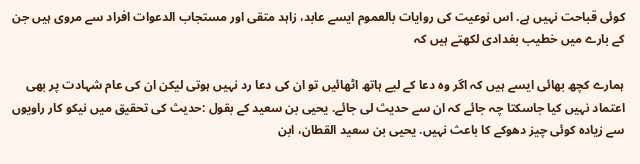کوئی قباحت نہیں ہے. اس نوعیت کی روایات بالعموم ایسے عابد، زاہد متقی اور مستجاب الدعوات افراد سے مروی ہیں جن کے بارے میں خطیب بغدادی لکھتے ہیں کہ

ہمارے کچھ بھائی ایسے ہیں کہ اگر وہ دعا کے لیے ہاتھ اٹھائیں تو ان کی دعا رد نہیں ہوتی لیکن ان کی عام شہادت پر بھی اعتماد نہیں کیا جاسکتا چہ جائے کہ ان سے حدیث لی جائے. یحیی بن سعید کے بقول :حدیث کی تحقیق میں نیکو کار راویوں سے زیادہ کوئی چیز دھوکے کا باعث نہیں. یحیی بن سعید القطان، ابن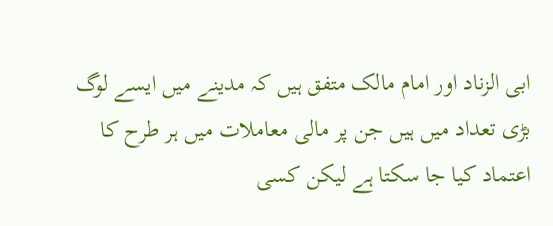ابی الزناد اور امام مالک متفق ہیں کہ مدینے میں ایسے لوگ بڑی تعداد میں ہیں جن پر مالی معاملات میں ہر طرح کا اعتماد کیا جا سکتا ہے لیکن کسی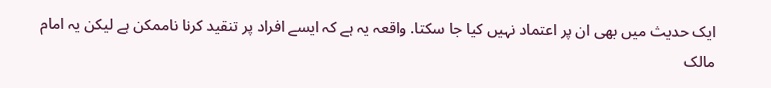ایک حدیث میں بھی ان پر اعتماد نہیں کیا جا سکتا. واقعہ یہ ہے کہ ایسے افراد پر تنقید کرنا ناممکن ہے لیکن یہ امام مالک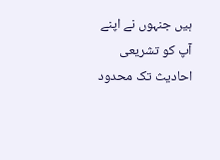ہیں جنہوں نے اپنے آپ کو تشریعی احادیث تک محدود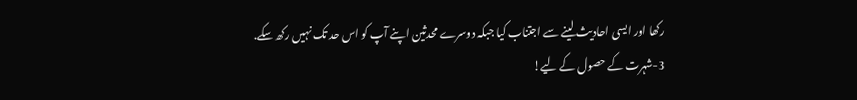رکھا اور ایسی احادیث لینے سے اجتناب کیا جبکہ دوسرے محدثین اپنے آپ کو اس حد تک نہیں رکھ سکے.
3-شہرت کے حصول کے لیے!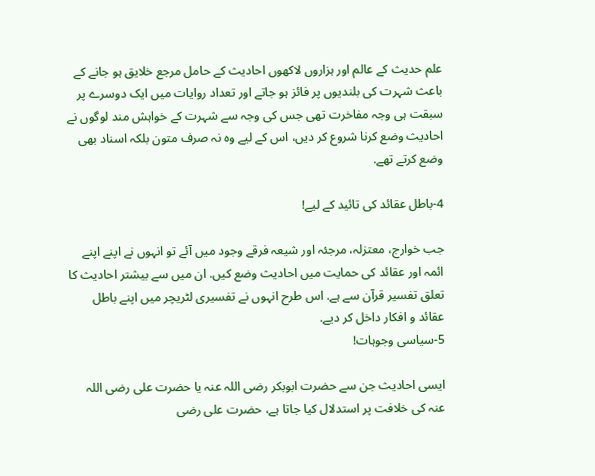علم حدیث کے عالم اور ہزاروں لاکھوں احادیث کے حامل مرجع خلایق ہو جانے کے باعث شہرت کی بلندیوں پر فائز ہو جاتے اور تعداد روایات میں ایک دوسرے پر سبقت ہی وجہ مفاخرت تھی جس کی وجہ سے شہرت کے خواہش مند لوگوں نے احادیث وضع کرنا شروع کر دیں، اس کے لیے وہ نہ صرف متون بلکہ اسناد بھی وضع کرتے تھے.

4-باطل عقائد کی تائید کے لیے!

جب خوارج، معتزلہ، مرجئہ اور شیعہ فرقے وجود میں آئے تو انہوں نے اپنے اپنے ائمہ اور عقائد کی حمایت میں احادیث وضع کیں. ان میں سے بیشتر احادیث کا تعلق تفسیر قرآن سے ہے. اس طرح انہوں نے تفسیری لٹریچر میں اپنے باطل عقائد و افکار داخل کر دیے.
5-سیاسی وجوہات!

ایسی احادیث جن سے حضرت ابوبکر رضی اللہ عنہ یا حضرت علی رضی اللہ عنہ کی خلافت پر استدلال کیا جاتا ہے، حضرت علی رضی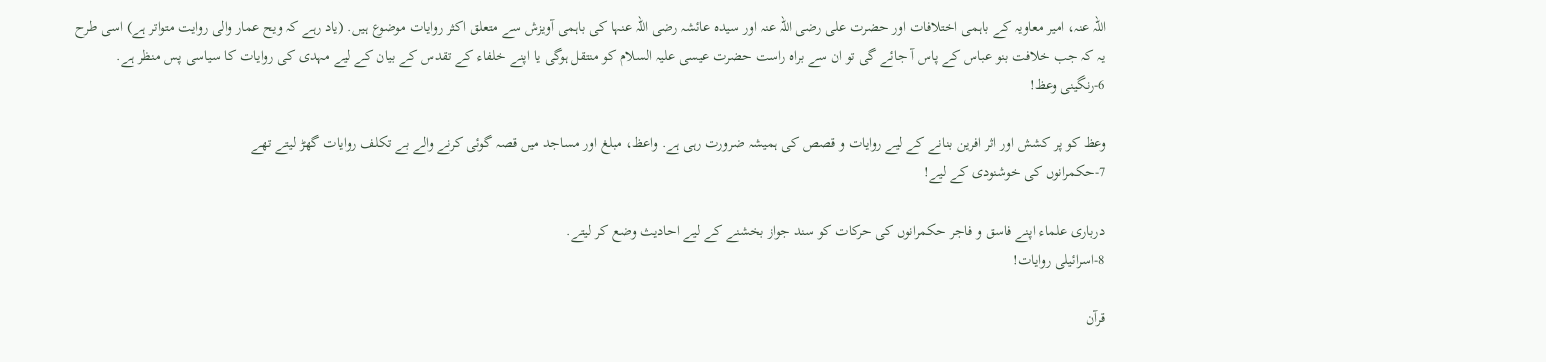اللہ عنہ، امیر معاویہ کے باہمی اختلافات اور حضرت علی رضی اللہ عنہ اور سیدہ عائشہ رضی اللہ عنہا کی باہمی آویزش سے متعلق اکثر روایات موضوع ہیں. (یاد رہے کہ ویح عمار والی روایت متواتر ہے) اسی طرح یہ کہ جب خلافت بنو عباس کے پاس آ جائے گی تو ان سے براہ راست حضرت عیسی علیہ السلام کو منتقل ہوگی یا اپنے خلفاء کے تقدس کے بیان کے لیے مہدی کی روایات کا سیاسی پس منظر ہے.
6-رنگینی وعظ!

وعظ کو پر کشش اور اثر افرین بنانے کے لیے روایات و قصص کی ہمیشہ ضرورت رہی ہے. واعظ، مبلغ اور مساجد میں قصہ گوئی کرنے والے بے تکلف روایات گھڑ لیتے تھے
7-حکمرانوں کی خوشنودی کے لیے!

درباری علماء اپنے فاسق و فاجر حکمرانوں کی حرکات کو سند جواز بخشنے کے لیے احادیث وضع کر لیتے.
8-اسرائیلی روایات!

قرآن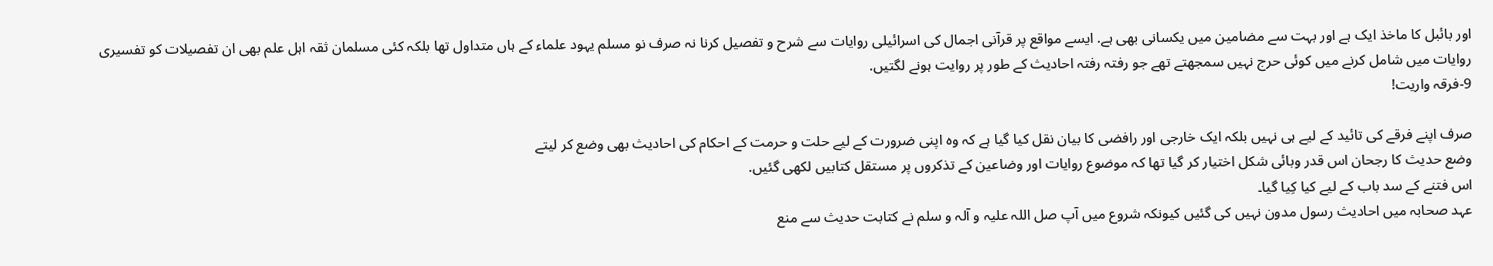اور بائبل کا ماخذ ایک ہے اور بہت سے مضامین میں یکسانی بھی ہے. ایسے مواقع پر قرآنی اجمال کی اسرائیلی روایات سے شرح و تفصیل کرنا نہ صرف نو مسلم یہود علماء کے ہاں متداول تھا بلکہ کئی مسلمان ثقہ اہل علم بھی ان تفصیلات کو تفسیری روایات میں شامل کرنے میں کوئی حرج نہیں سمجھتے تھے جو رفتہ رفتہ احادیث کے طور پر روایت ہونے لگتیں.
9-فرقہ واریت!

صرف اپنے فرقے کی تائید کے لیے ہی نہیں بلکہ ایک خارجی اور رافضی کا بیان نقل کیا گیا ہے کہ وہ اپنی ضرورت کے لیے حلت و حرمت کے احکام کی احادیث بھی وضع کر لیتے
وضع حدیث کا رجحان اس قدر وبائی شکل اختیار کر گیا تھا کہ موضوع روایات اور وضاعین کے تذکروں پر مستقل کتابیں لکھی گئیں.
اس فتنے کے سد باب کے لیے کیا کِیا گیا۔
عہد صحابہ میں احادیث رسول مدون نہیں کی گئیں کیونکہ شروع میں آپ صل اللہ علیہ و آلہ و سلم نے کتابت حدیث سے منع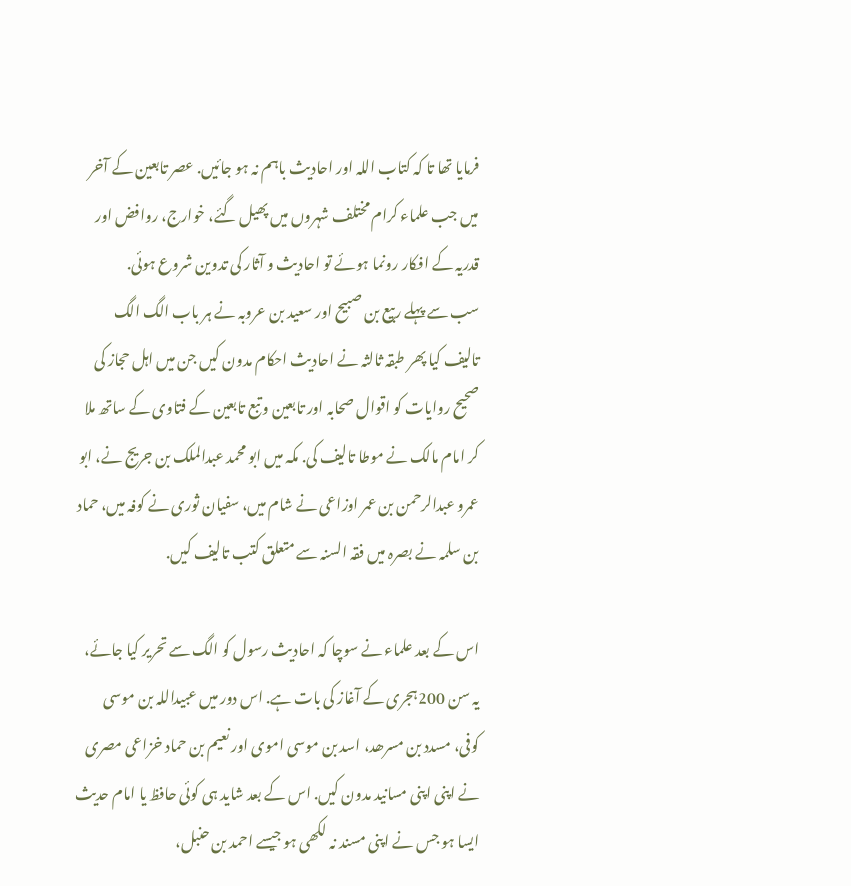فرمایا تھا تا کہ کتاب اللہ اور احادیث باہم نہ ہو جائیں. عصر تابعین کے آخر میں جب علماء کرام مختلف شہروں میں پھیل گئے، خوارج، روافض اور قدریہ کے افکار رونما ہوئے تو احادیث و آثار کی تدوین شروع ہوئی.
سب سے پہلے ربیع بن صبیح اور سعید بن عروبہ نے ہر باب الگ الگ تالیف کیا پھر طبقہ ثالثہ نے احادیث احکام مدون کیں جن میں اہل حجاز کی صحیح روایات کو اقوال صحابہ اور تابعین و تبع تابعین کے فتاوی کے ساتھ ملا کر امام مالک نے موطا تالیف کی. مکہ میں ابو محمد عبدالملک بن جریج نے، ابو عمرو عبدالرحمن بن عمر اوزاعی نے شام میں، سفیان ثوری نے کوفہ میں، حماد بن سلمہ نے بصرہ میں فقہ السنہ سے متعلق کتب تالیف کیں.

اس کے بعد علماء نے سوچا کہ احادیث رسول کو الگ سے تحریر کیا جائے، یہ سن 200ہجری کے آغاز کی بات ہے. اس دور میں عبیداللہ بن موسی کوفی، مسدد بن مسرھد، اسد بن موسی اموی اور نعیم بن حماد خزاعی مصری نے اپنی اپنی مسانید مدون کیں. اس کے بعد شاید ہی کوئی حافظ یا امام حدیث ایسا ہو جس نے اپنی مسند نہ لکھی ہو جیسے احمد بن حنبل،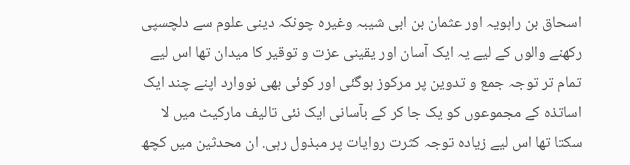اسحاق بن راہویہ اور عثمان بن ابی شیبہ وغیرہ چونکہ دینی علوم سے دلچسپی رکھنے والوں کے لیے یہ ایک آسان اور یقینی عزت و توقیر کا میدان تھا اس لیے تمام تر توجہ جمع و تدوین پر مرکوز ہوگئی اور کوئی بھی نووارد اپنے چند ایک اساتذہ کے مجموعوں کو یک جا کر کے بآسانی ایک نئی تالیف مارکیٹ میں لا سکتا تھا اس لیے زیادہ توجہ کثرت روایات پر مبذول رہی. ان محدثین میں کچھ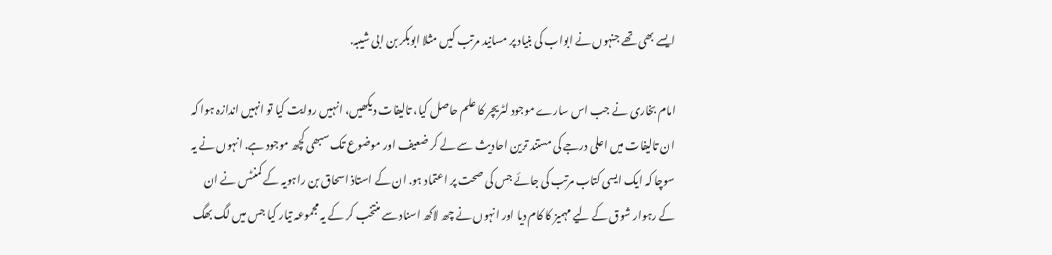ایسے بھی تھے جنہوں نے ابواب کی بنیاد پر مسانید مرتب کیں مثلا ابوبکر بن ابی شیبہ.

امام بخاری نے جب اس سارے موجود لٹریچر کا علم حاصل کیا، تالیفات دیکھیں، انہیں روایت کیا تو انہیں اندازہ ہوا کہ ان تالیفات میں اعلی درجے کی مستند ترین احادیث سے لے کر ضعیف اور موضوع تک سبھی کچھ موجود ہے. انہوں نے یہ سوچا کہ ایک ایسی کتاب مرتب کی جائے جس کی صحت پر اعتماد ہو. ان کے استاذ اسحاق بن راہویہ کے کمنٹس نے ان کے رہوار شوق کے لیے مہمیز کا کام دیا اور انہوں نے چھ لاکھ اسناد سے منتخب کر کے یہ مجموعہ تیار کیا جس میں لگ بھگ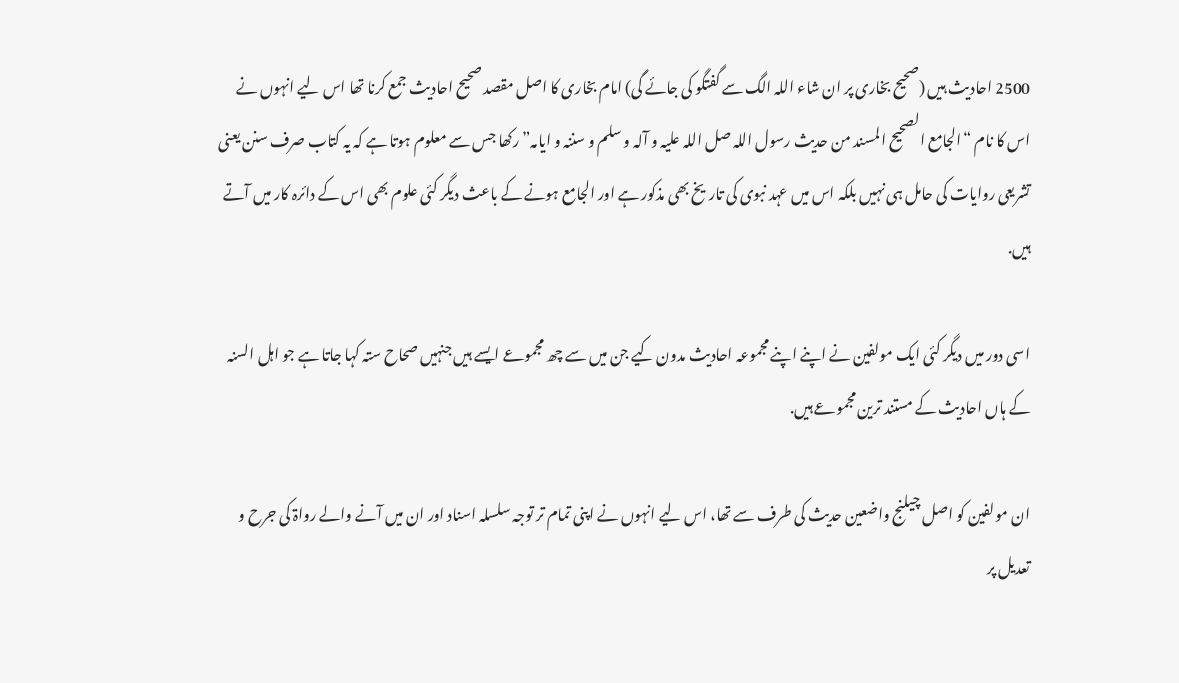2500 احادیث ہیں (صحيح بخاری پر ان شاء اللہ الگ سے گفتگو کی جائے گی) امام بخاری کا اصل مقصد صحیح احادیث جمع کرنا تھا اس لیے انہوں نے اس کا نام “الجامع الصحيح المسند من حدیث رسول اللہ صل اللہ علیہ و آلہ و سلم و سننہ و ایامہ” رکھا جس سے معلوم ہوتا ہے کہ یہ کتاب صرف سنن یعنی تشریعی روایات کی حامل ہی نہیں بلکہ اس میں عہد نبوی کی تاریخ بھی مذکور ہے اور الجامع ہونے کے باعث دیگر کئی علوم بھی اس کے دائرہ کار میں آتے ہیں.

اسی دور میں دیگر کئی ایک مولفین نے اپنے اپنے مجموعہ احادیث مدون کیے جن میں سے چھ مجموعے ایسے ہیں جنہیں صحاح ستہ کہا جاتا ہے جو اہل السنہ کے ہاں احادیث کے مستند ترین مجموعے ہیں.

ان مولفین کو اصل چیلنج واضعین حدیث کی طرف سے تھا، اس لیے انہوں نے اپنی تمام تر توجہ سلسلہ اسناد اور ان میں آنے والے رواۃ کی جرح و تعدیل پر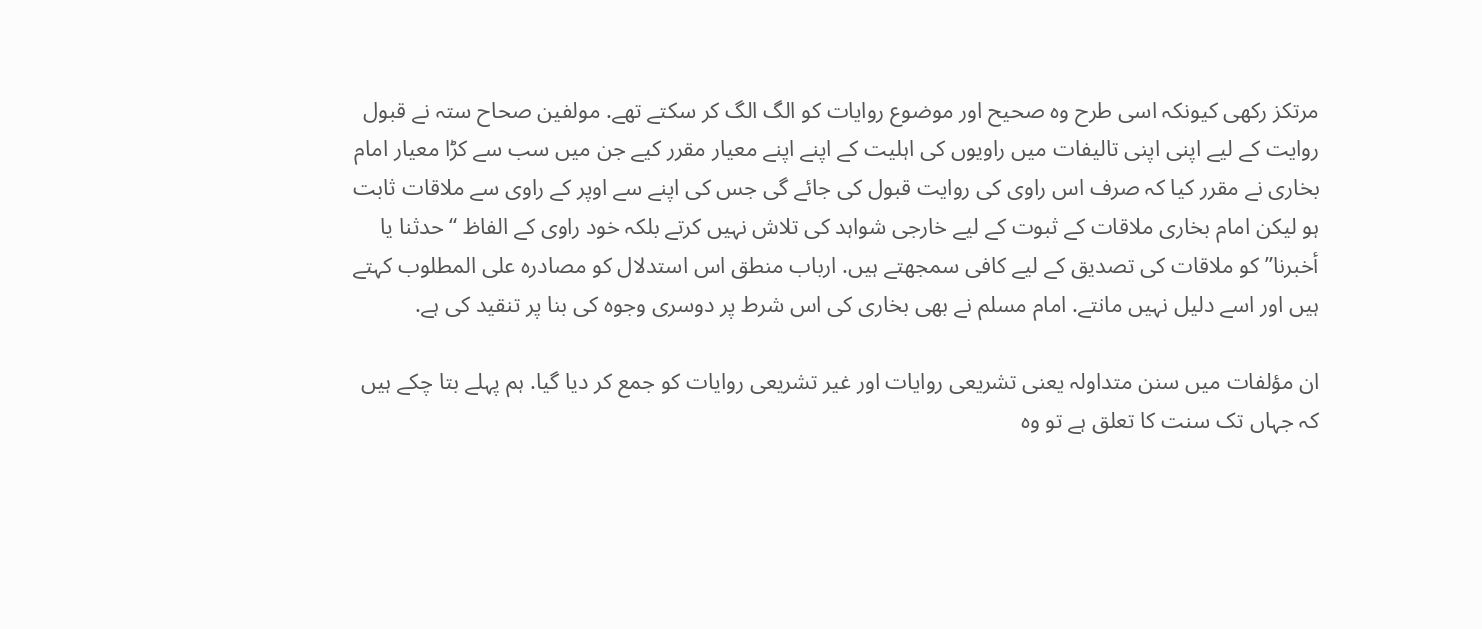مرتکز رکھی کیونکہ اسی طرح وہ صحیح اور موضوع روایات کو الگ الگ کر سکتے تھے. مولفین صحاح ستہ نے قبول روایت کے لیے اپنی اپنی تالیفات میں راویوں کی اہلیت کے اپنے اپنے معیار مقرر کیے جن میں سب سے کڑا معیار امام بخاری نے مقرر کیا کہ صرف اس راوی کی روایت قبول کی جائے گی جس کی اپنے سے اوپر کے راوی سے ملاقات ثابت ہو لیکن امام بخاری ملاقات کے ثبوت کے لیے خارجی شواہد کی تلاش نہیں کرتے بلکہ خود راوی کے الفاظ “حدثنا یا أخبرنا” کو ملاقات کی تصدیق کے لیے کافی سمجھتے ہیں. ارباب منطق اس استدلال کو مصادرہ علی المطلوب کہتے ہیں اور اسے دلیل نہیں مانتے. امام مسلم نے بھی بخاری کی اس شرط پر دوسری وجوہ کی بنا پر تنقید کی ہے.

ان مؤلفات میں سنن متداولہ یعنی تشریعی روایات اور غیر تشریعی روایات کو جمع کر دیا گیا. ہم پہلے بتا چکے ہیں کہ جہاں تک سنت کا تعلق ہے تو وہ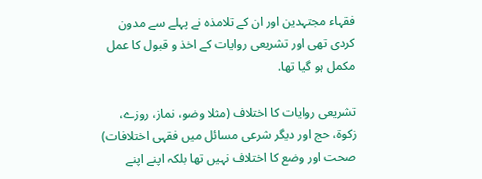فقہاء مجتہدین اور ان کے تلامذہ نے پہلے سے مدون کردی تھی اور تشریعی روایات کے اخذ و قبول کا عمل مکمل ہو گیا تھا.

تشریعی روایات کا اختلاف (مثلا وضو، نماز، روزے، زکوۃ، حج اور دیگر شرعی مسائل میں فقہی اختلافات) صحت اور وضع کا اختلاف نہیں تھا بلکہ اپنے اپنے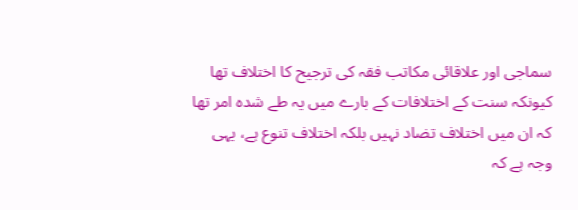سماجی اور علاقائی مکاتب فقہ کی ترجیح کا اختلاف تھا کیونکہ سنت کے اختلافات کے بارے میں یہ طے شدہ امر تھا کہ ان میں اختلاف تضاد نہیں بلکہ اختلاف تنوع ہے، یہی وجہ ہے کہ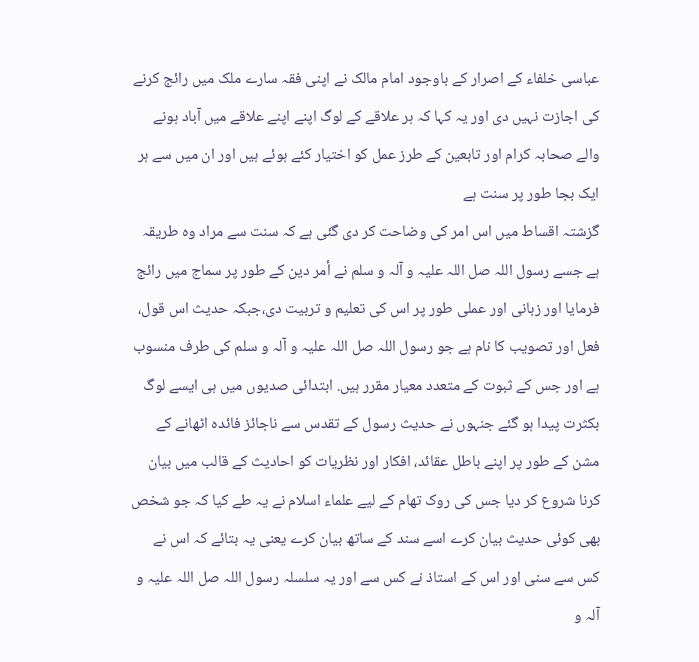عباسی خلفاء کے اصرار کے باوجود امام مالک نے اپنی فقہ سارے ملک میں رائج کرنے کی اجازت نہیں دی اور یہ کہا کہ ہر علاقے کے لوگ اپنے اپنے علاقے میں آباد ہونے والے صحابہ کرام اور تابعین کے طرز عمل کو اختیار کئے ہوئے ہیں اور ان میں سے ہر ایک بجا طور پر سنت ہے
گزشتہ اقساط میں اس امر کی وضاحت کر دی گئی ہے کہ سنت سے مراد وہ طریقہ ہے جسے رسول اللہ صل اللہ علیہ و آلہ و سلم نے أمر دین کے طور پر سماج میں رائج فرمایا اور زبانی اور عملی طور پر اس کی تعلیم و تربیت دی،جبکہ حدیث اس قول، فعل اور تصویب کا نام ہے جو رسول اللہ صل اللہ علیہ و آلہ و سلم کی طرف منسوب ہے اور جس کے ثبوت کے متعدد معیار مقرر ہیں. ابتدائی صدیوں میں ہی ایسے لوگ بکثرت پیدا ہو گئے جنہوں نے حدیث رسول کے تقدس سے ناجائز فائدہ اٹھانے کے مشن کے طور پر اپنے باطل عقائد، افکار اور نظریات کو احادیث کے قالب میں بیان کرنا شروع کر دیا جس کی روک تھام کے لیے علماء اسلام نے یہ طے کیا کہ جو شخص بھی کوئی حدیث بیان کرے اسے سند کے ساتھ بیان کرے یعنی یہ بتائے کہ اس نے کس سے سنی اور اس کے استاذ نے کس سے اور یہ سلسلہ رسول اللہ صل اللہ علیہ و آلہ و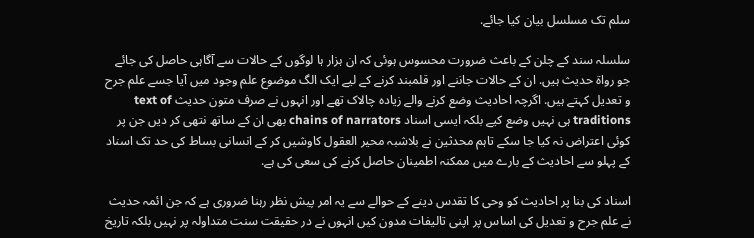سلم تک مسلسل بیان کیا جائے.

سلسلہ سند کے چلن کے باعث ضرورت محسوس ہوئی کہ ان ہزار ہا لوگوں کے حالات سے آگاہی حاصل کی جائے جو رواۃ حدیث ہیں. ان کے حالات جاننے اور قلمبند کرنے کے لیے ایک الگ موضوع علم وجود میں آیا جسے علم جرح و تعدیل کہتے ہیں. اگرچہ احادیث وضع کرنے والے زیادہ چالاک تھے اور انہوں نے صرف متون حدیث text of traditions ہی نہیں وضع کیے بلکہ ایسی اسناد chains of narrators بھی ان کے ساتھ نتھی کر دیں جن پر کوئی اعتراض نہ کیا جا سکے تاہم محدثین نے بلاشبہ محیر العقول کاوشیں کر کے انسانی بساط کی حد تک اسناد کے پہلو سے احادیث کے بارے میں ممکنہ اطمینان حاصل کرنے کی سعی کی ہے.

اسناد کی بنا پر احادیث کو وحی کا تقدس دینے کے حوالے سے یہ امر پیش نظر رہنا ضروری ہے کہ جن ائمہ حدیث نے علم جرح و تعدیل کی اساس پر اپنی تالیفات مدون کیں انہوں نے در حقیقت سنت متداولہ پر نہیں بلکہ تاریخ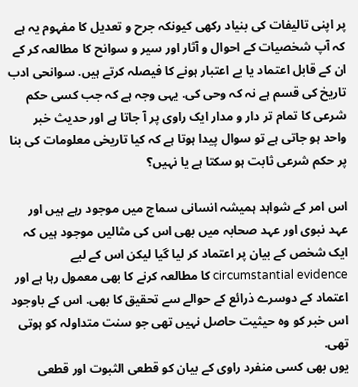پر اپنی تالیفات کی بنیاد رکھی کیونکہ جرح و تعدیل کا مفہوم یہ ہے کہ آپ شخصیات کے احوال و آثار اور سیر و سوانح کا مطالعہ کر کے ان کے قابل اعتماد یا بے اعتبار ہونے کا فیصلہ کرتے ہیں. سوانحی ادب تاریخ کی قسم ہے نہ کہ وحی کی. یہی وجہ ہے کہ جب کسی حکم شرعی کا تمام تر دار و مدار ایک راوی پر آ جاتا ہے اور حدیث خبر واحد ہو جاتی ہے تو سوال پیدا ہوتا ہے کہ کیا تاریخی معلومات کی بنا پر حکم شرعی ثابت ہو سکتا ہے یا نہیں؟

اس امر کے شواہد ہمیشہ انسانی سماج میں موجود رہے ہیں اور عہد نبوی اور عہد صحابہ میں بھی اس کی مثالیں موجود ہیں کہ ایک شخص کے بیان پر اعتماد کر لیا گیا لیکن اس کے لیے circumstantial evidence کا مطالعہ کرنے کا بھی معمول رہا ہے اور اعتماد کے دوسرے ذرائع کے حوالے سے تحقیق کا بھی. اس کے باوجود اس خبر کو وہ حیثیت حاصل نہیں تھی جو سنت متداولہ کو ہوتی تھی.
یوں بھی کسی منفرد راوی کے بیان کو قطعی الثبوت اور قطعی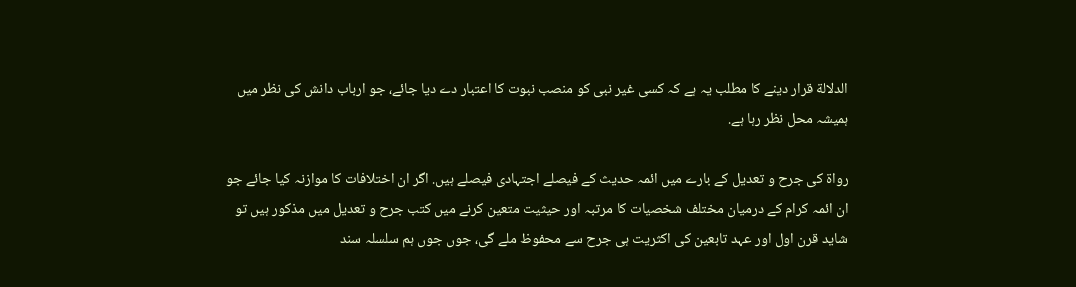الدلالة قرار دینے کا مطلب یہ ہے کہ کسی غیر نبی کو منصب نبوت کا اعتبار دے دیا جائے، جو ارباب دانش کی نظر میں ہمیشہ محل نظر رہا ہے.

رواۃ کی جرح و تعدیل کے بارے میں ائمہ حدیث کے فیصلے اجتہادی فیصلے ہیں. اگر ان اختلافات کا موازنہ کیا جائے جو ان ائمہ کرام کے درمیان مختلف شخصیات کا مرتبہ اور حیثیت متعین کرنے میں کتب جرح و تعدیل میں مذکور ہیں تو شاید قرن اول اور عہد تابعین کی اکثریت ہی جرح سے محفوظ ملے گی، جوں جوں ہم سلسلہ سند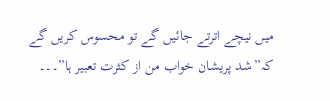میں نیچے اترتے جائیں گے تو محسوس کریں گے کہ”شد پریشان خواب من از کثرت تعبیر ہا”۔۔۔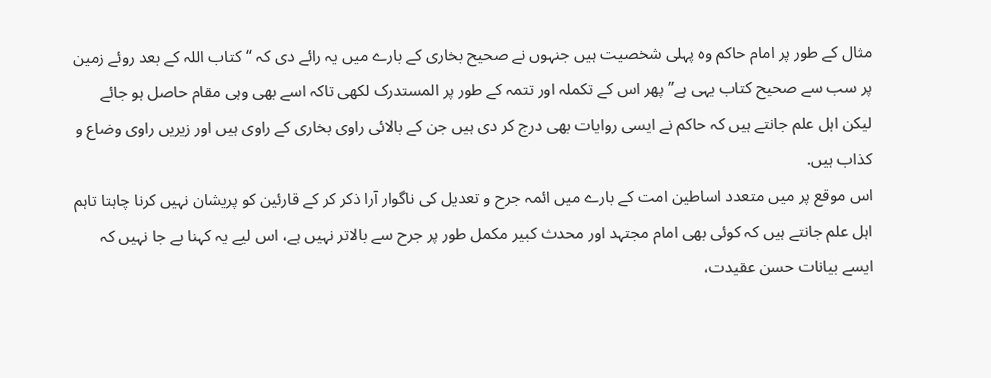مثال کے طور پر امام حاکم وہ پہلی شخصیت ہیں جنہوں نے صحیح بخاری کے بارے میں یہ رائے دی کہ “کتاب اللہ کے بعد روئے زمین پر سب سے صحیح کتاب یہی ہے” پھر اس کے تکملہ اور تتمہ کے طور پر المستدرک لکھی تاکہ اسے بھی وہی مقام حاصل ہو جائے لیکن اہل علم جانتے ہیں کہ حاکم نے ایسی روایات بھی درج کر دی ہیں جن کے بالائی راوی بخاری کے راوی ہیں اور زیریں راوی وضاع و کذاب ہیں.
اس موقع پر میں متعدد اساطین امت کے بارے میں ائمہ جرح و تعدیل کی ناگوار آرا ذکر کر کے قارئین کو پریشان نہیں کرنا چاہتا تاہم اہل علم جانتے ہیں کہ کوئی بھی امام مجتہد اور محدث کبیر مکمل طور پر جرح سے بالاتر نہیں ہے، اس لیے یہ کہنا بے جا نہیں کہ ایسے بیانات حسن عقیدت،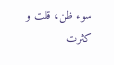سوء ظن، قلت و کثرت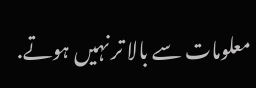معلومات سے بالا تر نہیں ہوتے.